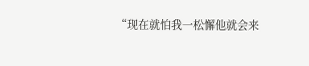“现在就怕我一松懈他就会来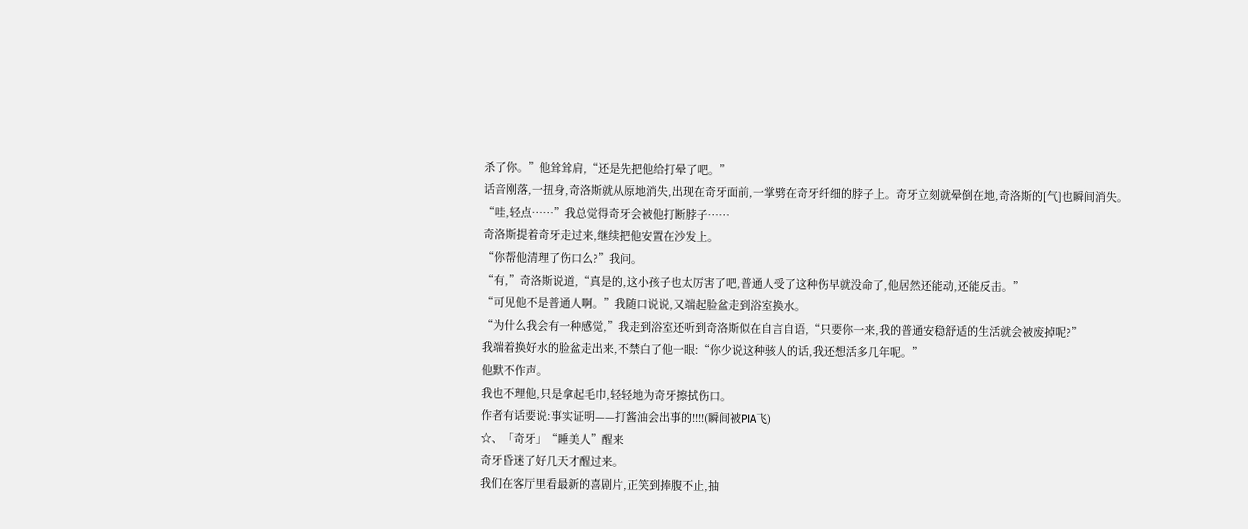杀了你。”他耸耸肩,“还是先把他给打晕了吧。”
话音刚落,一扭身,奇洛斯就从原地消失,出现在奇牙面前,一掌劈在奇牙纤细的脖子上。奇牙立刻就晕倒在地,奇洛斯的[气]也瞬间消失。
“哇,轻点……”我总觉得奇牙会被他打断脖子……
奇洛斯提着奇牙走过来,继续把他安置在沙发上。
“你帮他清理了伤口么?”我问。
“有,”奇洛斯说道,“真是的,这小孩子也太厉害了吧,普通人受了这种伤早就没命了,他居然还能动,还能反击。”
“可见他不是普通人啊。”我随口说说,又端起脸盆走到浴室换水。
“为什么我会有一种感觉,”我走到浴室还听到奇洛斯似在自言自语,“只要你一来,我的普通安稳舒适的生活就会被废掉呢?”
我端着换好水的脸盆走出来,不禁白了他一眼:“你少说这种骇人的话,我还想活多几年呢。”
他默不作声。
我也不理他,只是拿起毛巾,轻轻地为奇牙擦拭伤口。
作者有话要说:事实证明——打酱油会出事的!!!!(瞬间被PIA飞)
☆、「奇牙」“睡美人”醒来
奇牙昏迷了好几天才醒过来。
我们在客厅里看最新的喜剧片,正笑到捧腹不止,抽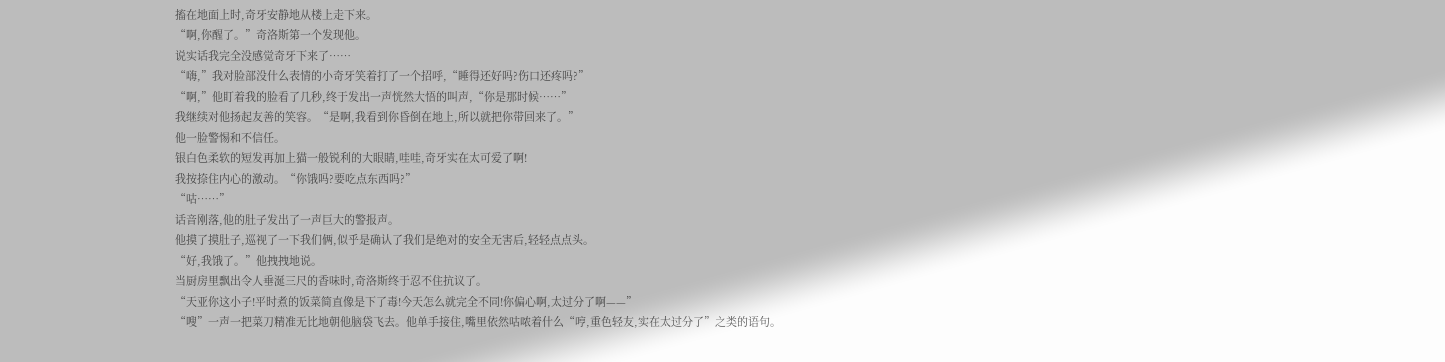搐在地面上时,奇牙安静地从楼上走下来。
“啊,你醒了。”奇洛斯第一个发现他。
说实话我完全没感觉奇牙下来了……
“嗨,”我对脸部没什么表情的小奇牙笑着打了一个招呼,“睡得还好吗?伤口还疼吗?”
“啊,”他盯着我的脸看了几秒,终于发出一声恍然大悟的叫声,“你是那时候……”
我继续对他扬起友善的笑容。“是啊,我看到你昏倒在地上,所以就把你带回来了。”
他一脸警惕和不信任。
银白色柔软的短发再加上猫一般锐利的大眼睛,哇哇,奇牙实在太可爱了啊!
我按捺住内心的激动。“你饿吗?要吃点东西吗?”
“咕……”
话音刚落,他的肚子发出了一声巨大的警报声。
他摸了摸肚子,巡视了一下我们俩,似乎是确认了我们是绝对的安全无害后,轻轻点点头。
“好,我饿了。”他拽拽地说。
当厨房里飘出令人垂涎三尺的香味时,奇洛斯终于忍不住抗议了。
“天亚你这小子!平时煮的饭菜简直像是下了毒!今天怎么就完全不同!你偏心啊,太过分了啊——”
“嗖”一声一把菜刀精准无比地朝他脑袋飞去。他单手接住,嘴里依然咕哝着什么“哼,重色轻友,实在太过分了”之类的语句。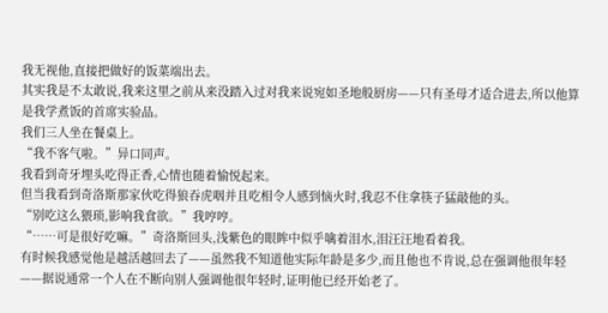我无视他,直接把做好的饭菜端出去。
其实我是不太敢说,我来这里之前从来没踏入过对我来说宛如圣地般厨房——只有圣母才适合进去,所以他算是我学煮饭的首席实验品。
我们三人坐在餐桌上。
“我不客气啦。”异口同声。
我看到奇牙埋头吃得正香,心情也随着愉悦起来。
但当我看到奇洛斯那家伙吃得狼吞虎咽并且吃相令人感到恼火时,我忍不住拿筷子猛敲他的头。
“别吃这么猥琐,影响我食欲。”我哼哼。
“……可是很好吃嘛。”奇洛斯回头,浅紫色的眼眸中似乎噙着泪水,泪汪汪地看着我。
有时候我感觉他是越活越回去了——虽然我不知道他实际年龄是多少,而且他也不肯说,总在强调他很年轻——据说通常一个人在不断向别人强调他很年轻时,证明他已经开始老了。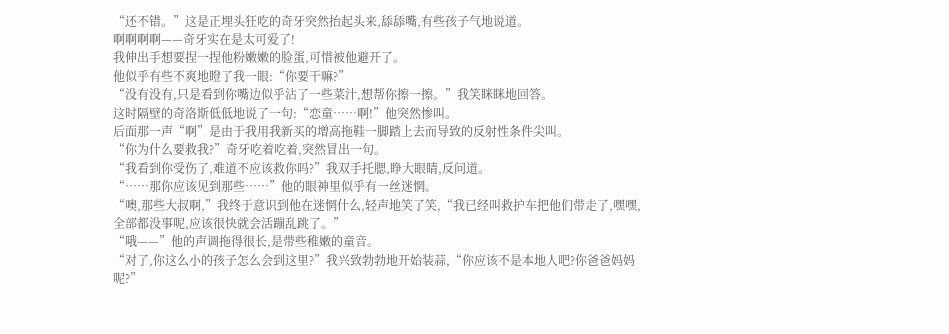“还不错。”这是正埋头狂吃的奇牙突然抬起头来,舔舔嘴,有些孩子气地说道。
啊啊啊啊——奇牙实在是太可爱了!
我伸出手想要捏一捏他粉嫩嫩的脸蛋,可惜被他避开了。
他似乎有些不爽地瞪了我一眼:“你要干嘛?”
“没有没有,只是看到你嘴边似乎沾了一些菜汁,想帮你擦一擦。”我笑眯眯地回答。
这时隔壁的奇洛斯低低地说了一句:“恋童……啊!”他突然惨叫。
后面那一声“啊”是由于我用我新买的增高拖鞋一脚踏上去而导致的反射性条件尖叫。
“你为什么要救我?”奇牙吃着吃着,突然冒出一句。
“我看到你受伤了,难道不应该救你吗?”我双手托腮,睁大眼睛,反问道。
“……那你应该见到那些……”他的眼神里似乎有一丝迷惘。
“噢,那些大叔啊,”我终于意识到他在迷惘什么,轻声地笑了笑,“我已经叫救护车把他们带走了,嘿嘿,全部都没事呢,应该很快就会活蹦乱跳了。”
“哦——”他的声调拖得很长,是带些稚嫩的童音。
“对了,你这么小的孩子怎么会到这里?”我兴致勃勃地开始装蒜,“你应该不是本地人吧?你爸爸妈妈呢?”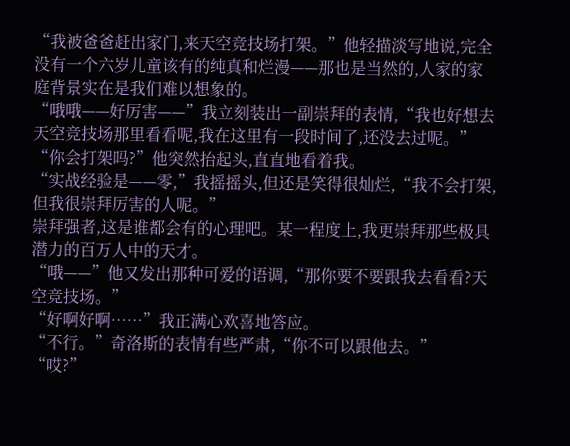“我被爸爸赶出家门,来天空竞技场打架。”他轻描淡写地说,完全没有一个六岁儿童该有的纯真和烂漫——那也是当然的,人家的家庭背景实在是我们难以想象的。
“哦哦——好厉害——”我立刻装出一副崇拜的表情,“我也好想去天空竞技场那里看看呢,我在这里有一段时间了,还没去过呢。”
“你会打架吗?”他突然抬起头,直直地看着我。
“实战经验是——零,”我摇摇头,但还是笑得很灿烂,“我不会打架,但我很崇拜厉害的人呢。”
崇拜强者,这是谁都会有的心理吧。某一程度上,我更崇拜那些极具潜力的百万人中的天才。
“哦——”他又发出那种可爱的语调,“那你要不要跟我去看看?天空竞技场。”
“好啊好啊……”我正满心欢喜地答应。
“不行。”奇洛斯的表情有些严肃,“你不可以跟他去。”
“哎?”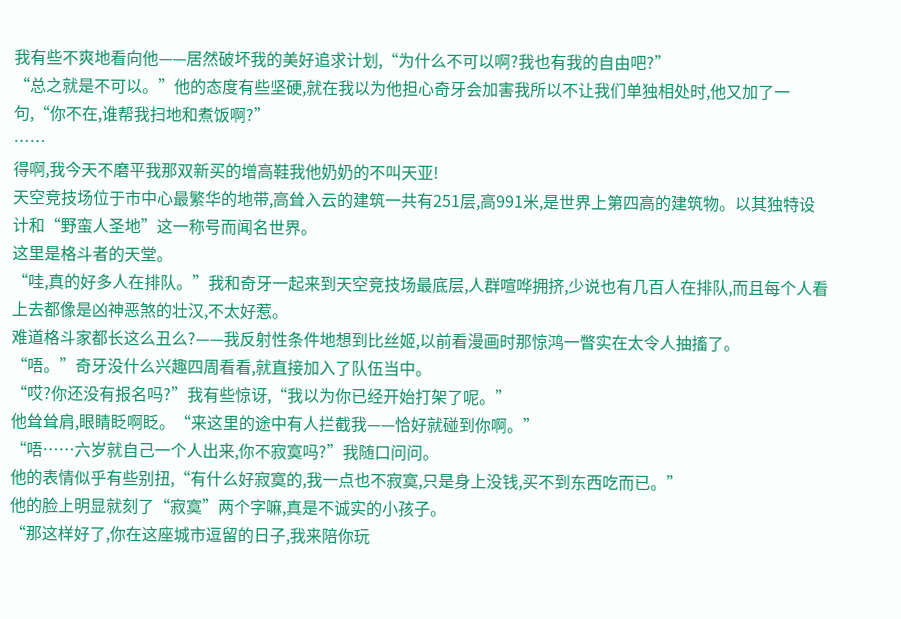我有些不爽地看向他——居然破坏我的美好追求计划,“为什么不可以啊?我也有我的自由吧?”
“总之就是不可以。”他的态度有些坚硬,就在我以为他担心奇牙会加害我所以不让我们单独相处时,他又加了一句,“你不在,谁帮我扫地和煮饭啊?”
……
得啊,我今天不磨平我那双新买的增高鞋我他奶奶的不叫天亚!
天空竞技场位于市中心最繁华的地带,高耸入云的建筑一共有251层,高991米,是世界上第四高的建筑物。以其独特设计和“野蛮人圣地”这一称号而闻名世界。
这里是格斗者的天堂。
“哇,真的好多人在排队。”我和奇牙一起来到天空竞技场最底层,人群喧哗拥挤,少说也有几百人在排队,而且每个人看上去都像是凶神恶煞的壮汉,不太好惹。
难道格斗家都长这么丑么?——我反射性条件地想到比丝姬,以前看漫画时那惊鸿一瞥实在太令人抽搐了。
“唔。”奇牙没什么兴趣四周看看,就直接加入了队伍当中。
“哎?你还没有报名吗?”我有些惊讶,“我以为你已经开始打架了呢。”
他耸耸肩,眼睛眨啊眨。“来这里的途中有人拦截我——恰好就碰到你啊。”
“唔……六岁就自己一个人出来,你不寂寞吗?”我随口问问。
他的表情似乎有些别扭,“有什么好寂寞的,我一点也不寂寞,只是身上没钱,买不到东西吃而已。”
他的脸上明显就刻了“寂寞”两个字嘛,真是不诚实的小孩子。
“那这样好了,你在这座城市逗留的日子,我来陪你玩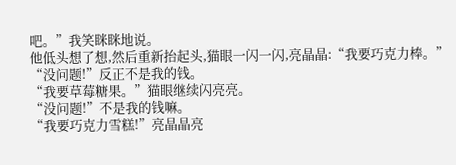吧。”我笑眯眯地说。
他低头想了想,然后重新抬起头,猫眼一闪一闪,亮晶晶:“我要巧克力棒。”
“没问题!”反正不是我的钱。
“我要草莓糖果。”猫眼继续闪亮亮。
“没问题!”不是我的钱嘛。
“我要巧克力雪糕!”亮晶晶亮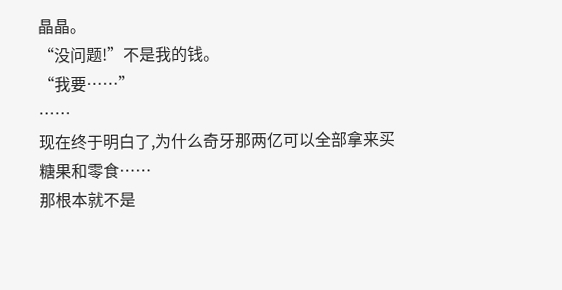晶晶。
“没问题!”不是我的钱。
“我要……”
……
现在终于明白了,为什么奇牙那两亿可以全部拿来买糖果和零食……
那根本就不是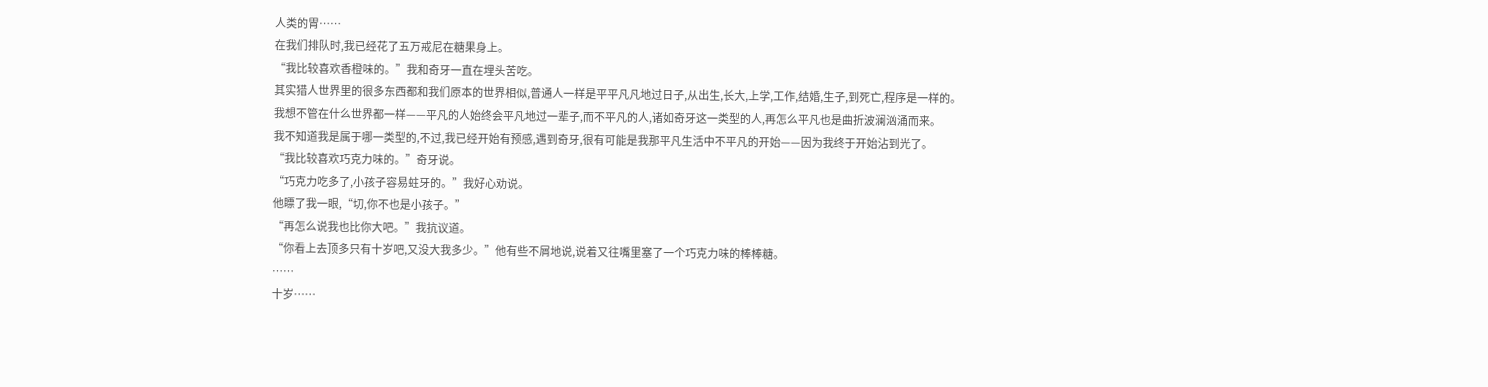人类的胃……
在我们排队时,我已经花了五万戒尼在糖果身上。
“我比较喜欢香橙味的。”我和奇牙一直在埋头苦吃。
其实猎人世界里的很多东西都和我们原本的世界相似,普通人一样是平平凡凡地过日子,从出生,长大,上学,工作,结婚,生子,到死亡,程序是一样的。
我想不管在什么世界都一样——平凡的人始终会平凡地过一辈子,而不平凡的人,诸如奇牙这一类型的人,再怎么平凡也是曲折波澜汹涌而来。
我不知道我是属于哪一类型的,不过,我已经开始有预感,遇到奇牙,很有可能是我那平凡生活中不平凡的开始——因为我终于开始沾到光了。
“我比较喜欢巧克力味的。”奇牙说。
“巧克力吃多了,小孩子容易蛀牙的。”我好心劝说。
他瞟了我一眼,“切,你不也是小孩子。”
“再怎么说我也比你大吧。”我抗议道。
“你看上去顶多只有十岁吧,又没大我多少。”他有些不屑地说,说着又往嘴里塞了一个巧克力味的棒棒糖。
……
十岁……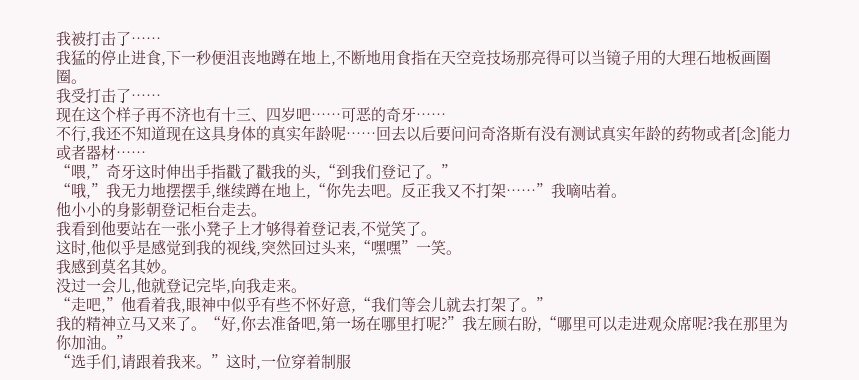我被打击了……
我猛的停止进食,下一秒便沮丧地蹲在地上,不断地用食指在天空竞技场那亮得可以当镜子用的大理石地板画圈圈。
我受打击了……
现在这个样子再不济也有十三、四岁吧……可恶的奇牙……
不行,我还不知道现在这具身体的真实年龄呢……回去以后要问问奇洛斯有没有测试真实年龄的药物或者[念]能力或者器材……
“喂,”奇牙这时伸出手指戳了戳我的头,“到我们登记了。”
“哦,”我无力地摆摆手,继续蹲在地上,“你先去吧。反正我又不打架……”我嘀咕着。
他小小的身影朝登记柜台走去。
我看到他要站在一张小凳子上才够得着登记表,不觉笑了。
这时,他似乎是感觉到我的视线,突然回过头来,“嘿嘿”一笑。
我感到莫名其妙。
没过一会儿,他就登记完毕,向我走来。
“走吧,”他看着我,眼神中似乎有些不怀好意,“我们等会儿就去打架了。”
我的精神立马又来了。“好,你去准备吧,第一场在哪里打呢?”我左顾右盼,“哪里可以走进观众席呢?我在那里为你加油。”
“选手们,请跟着我来。”这时,一位穿着制服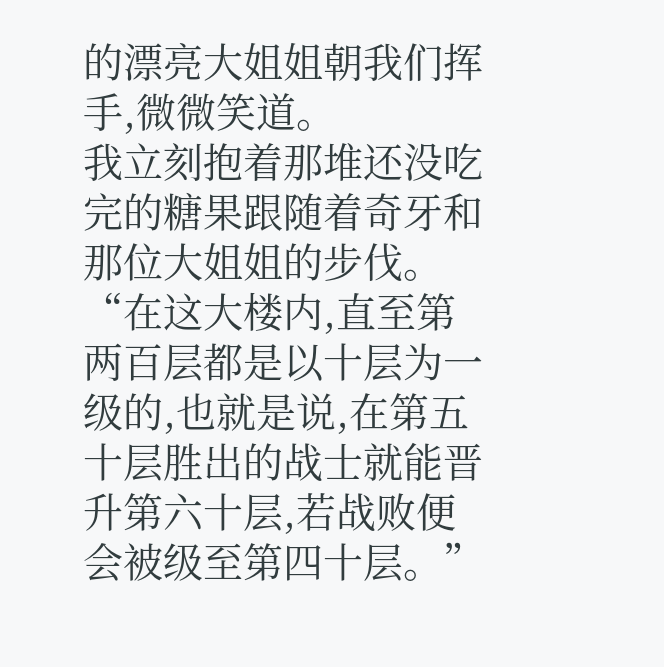的漂亮大姐姐朝我们挥手,微微笑道。
我立刻抱着那堆还没吃完的糖果跟随着奇牙和那位大姐姐的步伐。
“在这大楼内,直至第两百层都是以十层为一级的,也就是说,在第五十层胜出的战士就能晋升第六十层,若战败便会被级至第四十层。”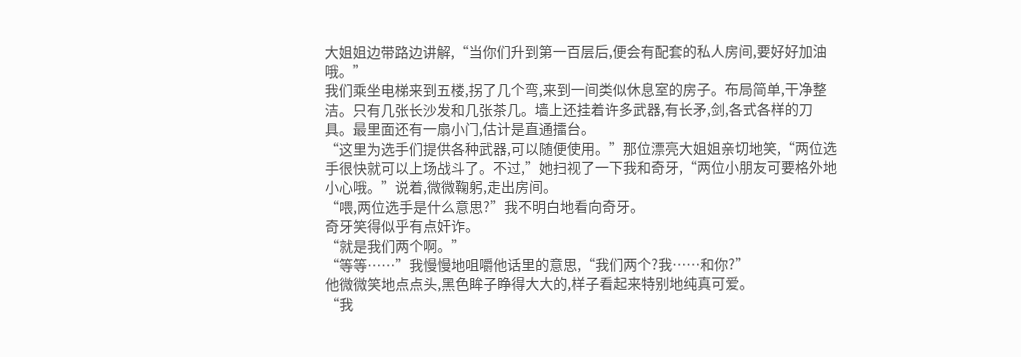大姐姐边带路边讲解,“当你们升到第一百层后,便会有配套的私人房间,要好好加油哦。”
我们乘坐电梯来到五楼,拐了几个弯,来到一间类似休息室的房子。布局简单,干净整洁。只有几张长沙发和几张茶几。墙上还挂着许多武器,有长矛,剑,各式各样的刀具。最里面还有一扇小门,估计是直通擂台。
“这里为选手们提供各种武器,可以随便使用。”那位漂亮大姐姐亲切地笑,“两位选手很快就可以上场战斗了。不过,”她扫视了一下我和奇牙,“两位小朋友可要格外地小心哦。”说着,微微鞠躬,走出房间。
“喂,两位选手是什么意思?”我不明白地看向奇牙。
奇牙笑得似乎有点奸诈。
“就是我们两个啊。”
“等等……”我慢慢地咀嚼他话里的意思,“我们两个?我……和你?”
他微微笑地点点头,黑色眸子睁得大大的,样子看起来特别地纯真可爱。
“我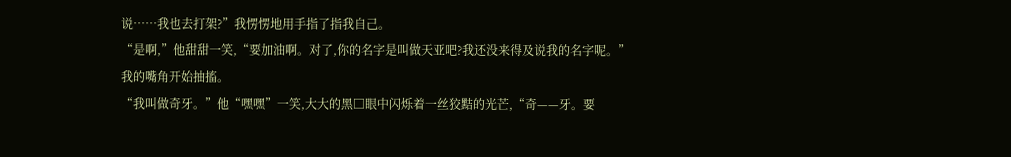说……我也去打架?”我愣愣地用手指了指我自己。
“是啊,”他甜甜一笑,“要加油啊。对了,你的名字是叫做天亚吧?我还没来得及说我的名字呢。”
我的嘴角开始抽搐。
“我叫做奇牙。”他“嘿嘿”一笑,大大的黑□眼中闪烁着一丝狡黠的光芒,“奇——牙。要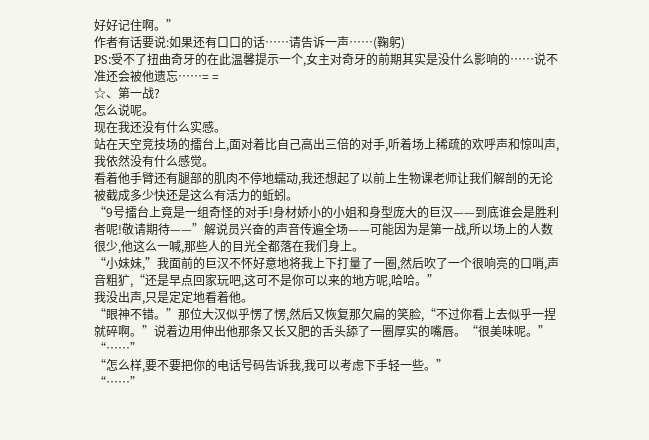好好记住啊。”
作者有话要说:如果还有口口的话……请告诉一声……(鞠躬)
PS:受不了扭曲奇牙的在此温馨提示一个,女主对奇牙的前期其实是没什么影响的……说不准还会被他遗忘……= =
☆、第一战?
怎么说呢。
现在我还没有什么实感。
站在天空竞技场的擂台上,面对着比自己高出三倍的对手,听着场上稀疏的欢呼声和惊叫声,我依然没有什么感觉。
看着他手臂还有腿部的肌肉不停地蠕动,我还想起了以前上生物课老师让我们解剖的无论被截成多少快还是这么有活力的蚯蚓。
“9号擂台上竟是一组奇怪的对手!身材娇小的小姐和身型庞大的巨汉——到底谁会是胜利者呢!敬请期待——”解说员兴奋的声音传遍全场——可能因为是第一战,所以场上的人数很少,他这么一喊,那些人的目光全都落在我们身上。
“小妹妹,”我面前的巨汉不怀好意地将我上下打量了一圈,然后吹了一个很响亮的口哨,声音粗犷,“还是早点回家玩吧,这可不是你可以来的地方呢,哈哈。”
我没出声,只是定定地看着他。
“眼神不错。”那位大汉似乎愣了愣,然后又恢复那欠扁的笑脸,“不过你看上去似乎一捏就碎啊。”说着边用伸出他那条又长又肥的舌头舔了一圈厚实的嘴唇。“很美味呢。”
“……”
“怎么样,要不要把你的电话号码告诉我,我可以考虑下手轻一些。”
“……”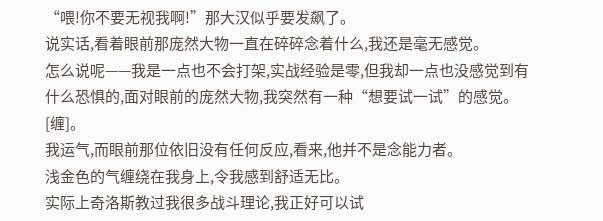“喂!你不要无视我啊!”那大汉似乎要发飙了。
说实话,看着眼前那庞然大物一直在碎碎念着什么,我还是毫无感觉。
怎么说呢——我是一点也不会打架,实战经验是零,但我却一点也没感觉到有什么恐惧的,面对眼前的庞然大物,我突然有一种“想要试一试”的感觉。
[缠]。
我运气,而眼前那位依旧没有任何反应,看来,他并不是念能力者。
浅金色的气缠绕在我身上,令我感到舒适无比。
实际上奇洛斯教过我很多战斗理论,我正好可以试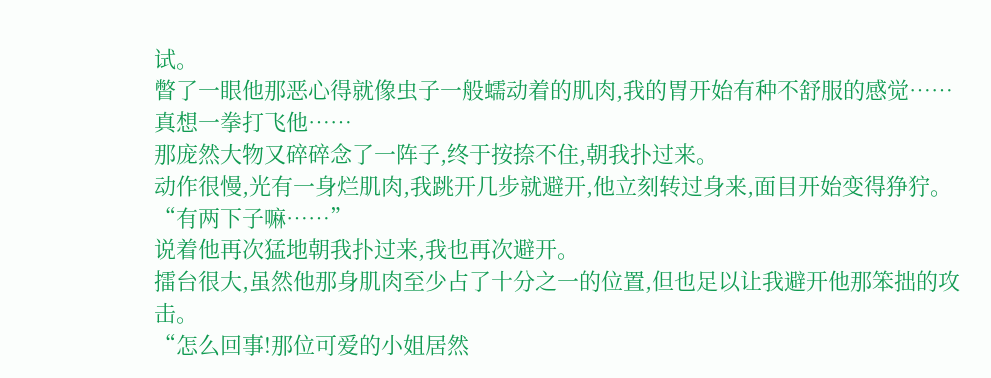试。
瞥了一眼他那恶心得就像虫子一般蠕动着的肌肉,我的胃开始有种不舒服的感觉……真想一拳打飞他……
那庞然大物又碎碎念了一阵子,终于按捺不住,朝我扑过来。
动作很慢,光有一身烂肌肉,我跳开几步就避开,他立刻转过身来,面目开始变得狰狞。
“有两下子嘛……”
说着他再次猛地朝我扑过来,我也再次避开。
擂台很大,虽然他那身肌肉至少占了十分之一的位置,但也足以让我避开他那笨拙的攻击。
“怎么回事!那位可爱的小姐居然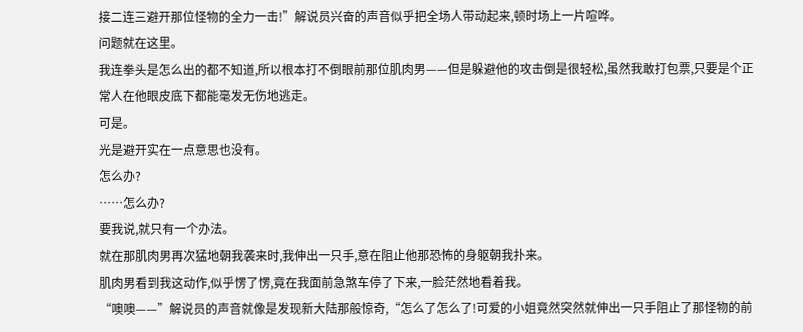接二连三避开那位怪物的全力一击!”解说员兴奋的声音似乎把全场人带动起来,顿时场上一片喧哗。
问题就在这里。
我连拳头是怎么出的都不知道,所以根本打不倒眼前那位肌肉男——但是躲避他的攻击倒是很轻松,虽然我敢打包票,只要是个正常人在他眼皮底下都能毫发无伤地逃走。
可是。
光是避开实在一点意思也没有。
怎么办?
……怎么办?
要我说,就只有一个办法。
就在那肌肉男再次猛地朝我袭来时,我伸出一只手,意在阻止他那恐怖的身躯朝我扑来。
肌肉男看到我这动作,似乎愣了愣,竟在我面前急煞车停了下来,一脸茫然地看着我。
“噢噢——”解说员的声音就像是发现新大陆那般惊奇,“怎么了怎么了!可爱的小姐竟然突然就伸出一只手阻止了那怪物的前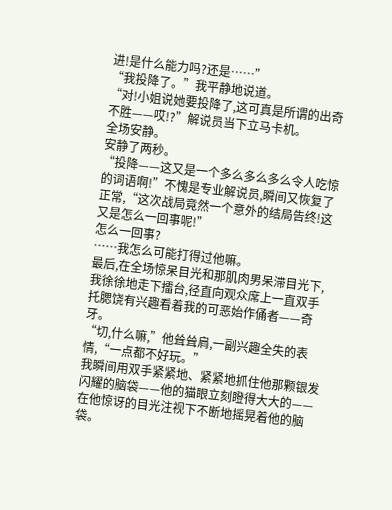进!是什么能力吗?还是……”
“我投降了。”我平静地说道。
“对!小姐说她要投降了,这可真是所谓的出奇不胜——哎!?”解说员当下立马卡机。
全场安静。
安静了两秒。
“投降——这又是一个多么多么多么令人吃惊的词语啊!”不愧是专业解说员,瞬间又恢复了正常,“这次战局竟然一个意外的结局告终!这又是怎么一回事呢!”
怎么一回事?
……我怎么可能打得过他嘛。
最后,在全场惊呆目光和那肌肉男呆滞目光下,我徐徐地走下擂台,径直向观众席上一直双手托腮饶有兴趣看着我的可恶始作俑者——奇牙。
“切,什么嘛,”他耸耸肩,一副兴趣全失的表情,“一点都不好玩。”
我瞬间用双手紧紧地、紧紧地抓住他那颗银发闪耀的脑袋——他的猫眼立刻瞪得大大的——在他惊讶的目光注视下不断地摇晃着他的脑袋。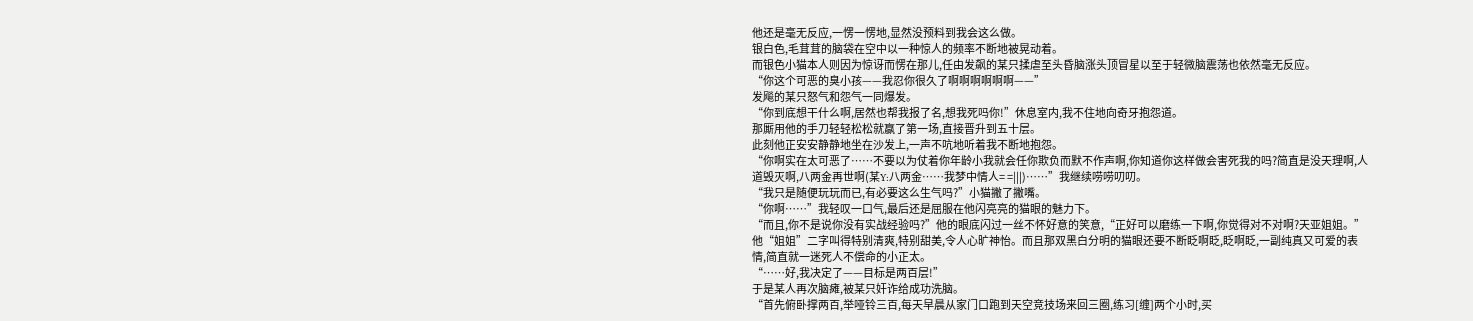他还是毫无反应,一愣一愣地,显然没预料到我会这么做。
银白色,毛茸茸的脑袋在空中以一种惊人的频率不断地被晃动着。
而银色小猫本人则因为惊讶而愣在那儿,任由发飙的某只揉虐至头昏脑涨头顶冒星以至于轻微脑震荡也依然毫无反应。
“你这个可恶的臭小孩——我忍你很久了啊啊啊啊啊啊——”
发飚的某只怒气和怨气一同爆发。
“你到底想干什么啊,居然也帮我报了名,想我死吗你!”休息室内,我不住地向奇牙抱怨道。
那厮用他的手刀轻轻松松就赢了第一场,直接晋升到五十层。
此刻他正安安静静地坐在沙发上,一声不吭地听着我不断地抱怨。
“你啊实在太可恶了……不要以为仗着你年龄小我就会任你欺负而默不作声啊,你知道你这样做会害死我的吗?简直是没天理啊,人道毁灭啊,八两金再世啊(某Y:八两金……我梦中情人= =|||)……”我继续唠唠叨叨。
“我只是随便玩玩而已,有必要这么生气吗?”小猫撇了撇嘴。
“你啊……”我轻叹一口气,最后还是屈服在他闪亮亮的猫眼的魅力下。
“而且,你不是说你没有实战经验吗?”他的眼底闪过一丝不怀好意的笑意,“正好可以磨练一下啊,你觉得对不对啊?天亚姐姐。”
他“姐姐”二字叫得特别清爽,特别甜美,令人心旷神怡。而且那双黑白分明的猫眼还要不断眨啊眨,眨啊眨,一副纯真又可爱的表情,简直就一迷死人不偿命的小正太。
“……好,我决定了——目标是两百层!”
于是某人再次脑瘫,被某只奸诈给成功洗脑。
“首先俯卧撑两百,举哑铃三百,每天早晨从家门口跑到天空竞技场来回三圈,练习[缠]两个小时,买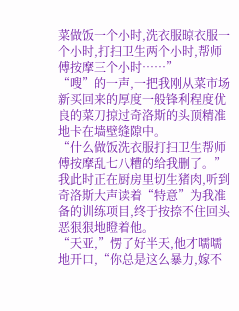菜做饭一个小时,洗衣服晾衣服一个小时,打扫卫生两个小时,帮师傅按摩三个小时……”
“嗖”的一声,一把我刚从菜市场新买回来的厚度一般锋利程度优良的菜刀掠过奇洛斯的头顶精准地卡在墙壁缝隙中。
“什么做饭洗衣服打扫卫生帮师傅按摩乱七八糟的给我删了。”我此时正在厨房里切生猪肉,听到奇洛斯大声读着“特意”为我准备的训练项目,终于按捺不住回头恶狠狠地瞪着他。
“天亚,”愣了好半天,他才嚅嚅地开口,“你总是这么暴力,嫁不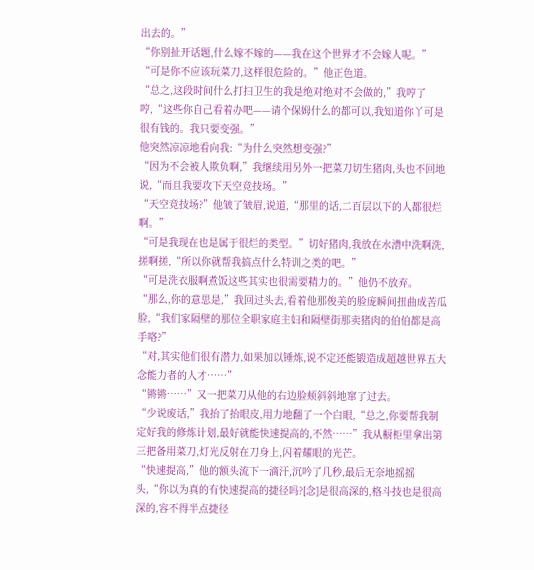出去的。”
“你别扯开话题,什么嫁不嫁的——我在这个世界才不会嫁人呢。”
“可是你不应该玩菜刀,这样很危险的。”他正色道。
“总之,这段时间什么打扫卫生的我是绝对绝对不会做的,”我哼了哼,“这些你自己看着办吧——请个保姆什么的都可以,我知道你丫可是很有钱的。我只要变强。”
他突然凉凉地看向我:“为什么突然想变强?”
“因为不会被人欺负啊,”我继续用另外一把菜刀切生猪肉,头也不回地说,“而且我要攻下天空竞技场。”
“天空竞技场?”他皱了皱眉,说道,“那里的话,二百层以下的人都很烂啊。”
“可是我现在也是属于很烂的类型。”切好猪肉,我放在水漕中洗啊洗,搓啊搓,“所以你就帮我搞点什么特训之类的吧。”
“可是洗衣服啊煮饭这些其实也很需要精力的。”他仍不放弃。
“那么,你的意思是,”我回过头去,看着他那俊美的脸庞瞬间扭曲成苦瓜脸,“我们家隔壁的那位全职家庭主妇和隔壁街那卖猪肉的伯伯都是高手咯?”
“对,其实他们很有潜力,如果加以锤炼,说不定还能锻造成超越世界五大念能力者的人才……”
“锵锵……”又一把菜刀从他的右边脸颊斜斜地窜了过去。
“少说废话,”我抬了抬眼皮,用力地翻了一个白眼,“总之,你要帮我制定好我的修炼计划,最好就能快速提高的,不然……”我从橱柜里拿出第三把备用菜刀,灯光反射在刀身上,闪着耀眼的光芒。
“快速提高,”他的额头流下一滴汗,沉吟了几秒,最后无奈地摇摇头,“你以为真的有快速提高的捷径吗?[念]是很高深的,格斗技也是很高深的,容不得半点捷径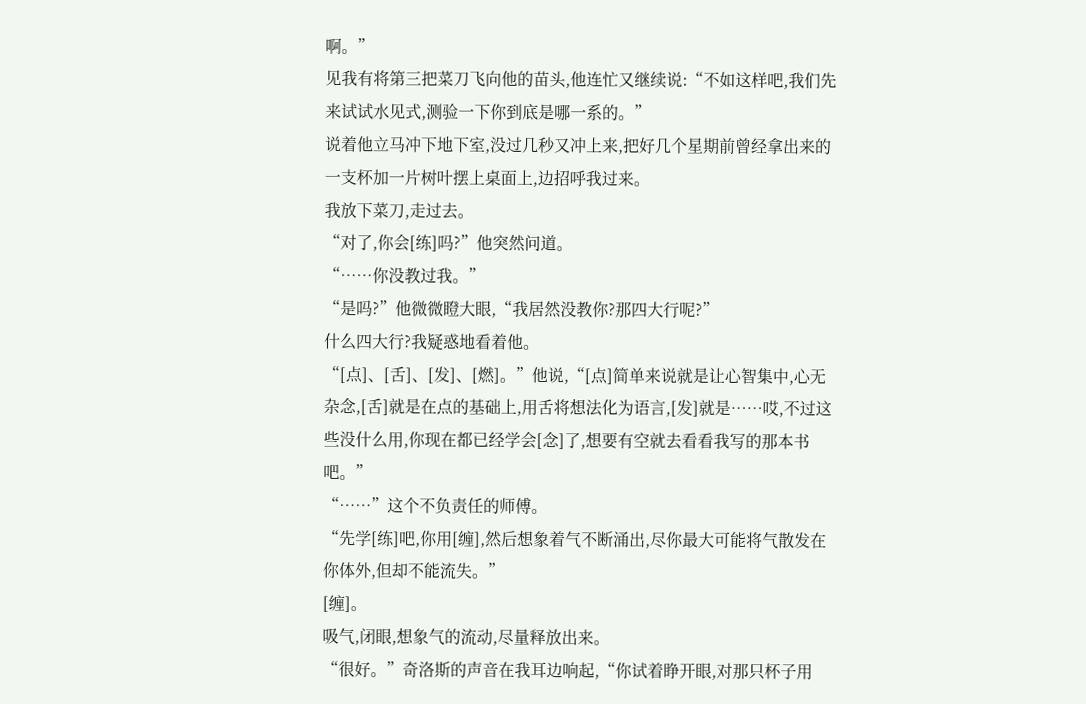啊。”
见我有将第三把菜刀飞向他的苗头,他连忙又继续说:“不如这样吧,我们先来试试水见式,测验一下你到底是哪一系的。”
说着他立马冲下地下室,没过几秒又冲上来,把好几个星期前曾经拿出来的一支杯加一片树叶摆上桌面上,边招呼我过来。
我放下菜刀,走过去。
“对了,你会[练]吗?”他突然问道。
“……你没教过我。”
“是吗?”他微微瞪大眼,“我居然没教你?那四大行呢?”
什么四大行?我疑惑地看着他。
“[点]、[舌]、[发]、[燃]。”他说,“[点]简单来说就是让心智集中,心无杂念,[舌]就是在点的基础上,用舌将想法化为语言,[发]就是……哎,不过这些没什么用,你现在都已经学会[念]了,想要有空就去看看我写的那本书吧。”
“……”这个不负责任的师傅。
“先学[练]吧,你用[缠],然后想象着气不断涌出,尽你最大可能将气散发在你体外,但却不能流失。”
[缠]。
吸气,闭眼,想象气的流动,尽量释放出来。
“很好。”奇洛斯的声音在我耳边响起,“你试着睁开眼,对那只杯子用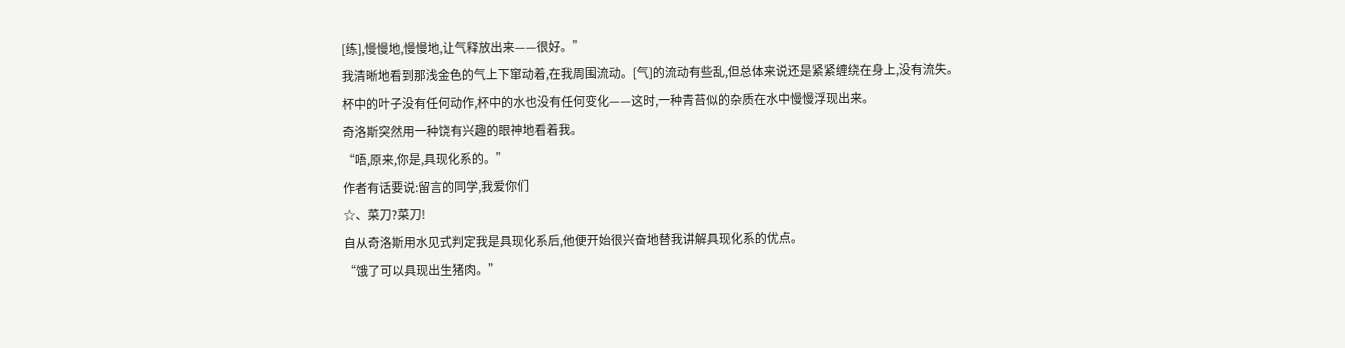[练],慢慢地,慢慢地,让气释放出来——很好。”
我清晰地看到那浅金色的气上下窜动着,在我周围流动。[气]的流动有些乱,但总体来说还是紧紧缠绕在身上,没有流失。
杯中的叶子没有任何动作,杯中的水也没有任何变化——这时,一种青苔似的杂质在水中慢慢浮现出来。
奇洛斯突然用一种饶有兴趣的眼神地看着我。
“唔,原来,你是,具现化系的。”
作者有话要说:留言的同学,我爱你们
☆、菜刀?菜刀!
自从奇洛斯用水见式判定我是具现化系后,他便开始很兴奋地替我讲解具现化系的优点。
“饿了可以具现出生猪肉。”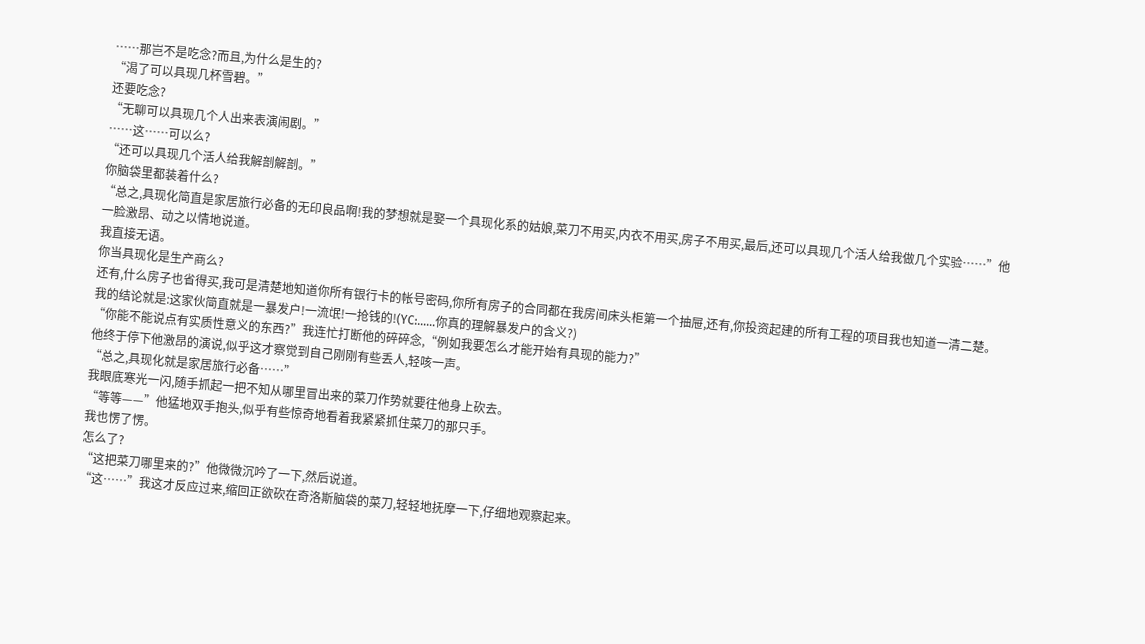……那岂不是吃念?而且,为什么是生的?
“渴了可以具现几杯雪碧。”
还要吃念?
“无聊可以具现几个人出来表演闹剧。”
……这……可以么?
“还可以具现几个活人给我解剖解剖。”
你脑袋里都装着什么?
“总之,具现化简直是家居旅行必备的无印良品啊!我的梦想就是娶一个具现化系的姑娘,菜刀不用买,内衣不用买,房子不用买,最后,还可以具现几个活人给我做几个实验……”他一脸激昂、动之以情地说道。
我直接无语。
你当具现化是生产商么?
还有,什么房子也省得买,我可是清楚地知道你所有银行卡的帐号密码,你所有房子的合同都在我房间床头柜第一个抽屉,还有,你投资起建的所有工程的项目我也知道一清二楚。
我的结论就是:这家伙简直就是一暴发户!一流氓!一抢钱的!(YC:……你真的理解暴发户的含义?)
“你能不能说点有实质性意义的东西?”我连忙打断他的碎碎念,“例如我要怎么才能开始有具现的能力?”
他终于停下他激昂的演说,似乎这才察觉到自己刚刚有些丢人,轻咳一声。
“总之,具现化就是家居旅行必备……”
我眼底寒光一闪,随手抓起一把不知从哪里冒出来的菜刀作势就要往他身上砍去。
“等等——”他猛地双手抱头,似乎有些惊奇地看着我紧紧抓住菜刀的那只手。
我也愣了愣。
怎么了?
“这把菜刀哪里来的?”他微微沉吟了一下,然后说道。
“这……”我这才反应过来,缩回正欲砍在奇洛斯脑袋的菜刀,轻轻地抚摩一下,仔细地观察起来。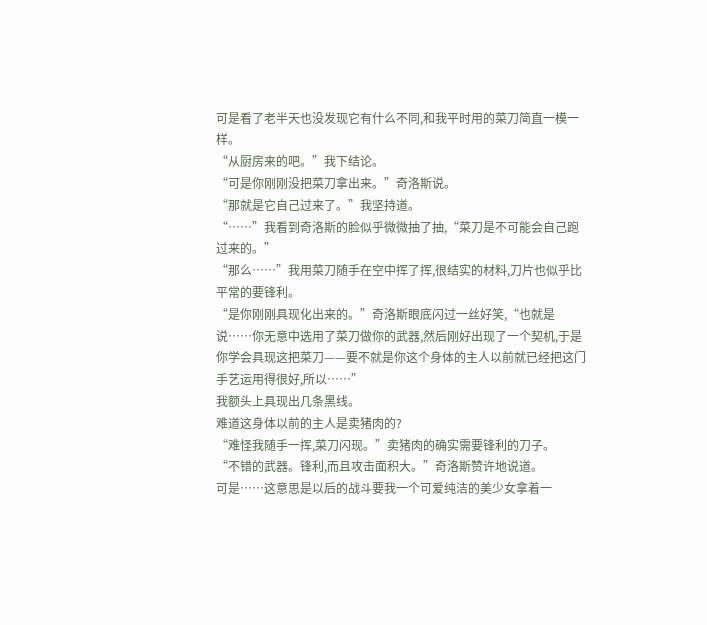可是看了老半天也没发现它有什么不同,和我平时用的菜刀简直一模一样。
“从厨房来的吧。”我下结论。
“可是你刚刚没把菜刀拿出来。”奇洛斯说。
“那就是它自己过来了。”我坚持道。
“……”我看到奇洛斯的脸似乎微微抽了抽,“菜刀是不可能会自己跑过来的。”
“那么……”我用菜刀随手在空中挥了挥,很结实的材料,刀片也似乎比平常的要锋利。
“是你刚刚具现化出来的。”奇洛斯眼底闪过一丝好笑,“也就是说……你无意中选用了菜刀做你的武器,然后刚好出现了一个契机,于是你学会具现这把菜刀——要不就是你这个身体的主人以前就已经把这门手艺运用得很好,所以……”
我额头上具现出几条黑线。
难道这身体以前的主人是卖猪肉的?
“难怪我随手一挥,菜刀闪现。”卖猪肉的确实需要锋利的刀子。
“不错的武器。锋利,而且攻击面积大。”奇洛斯赞许地说道。
可是……这意思是以后的战斗要我一个可爱纯洁的美少女拿着一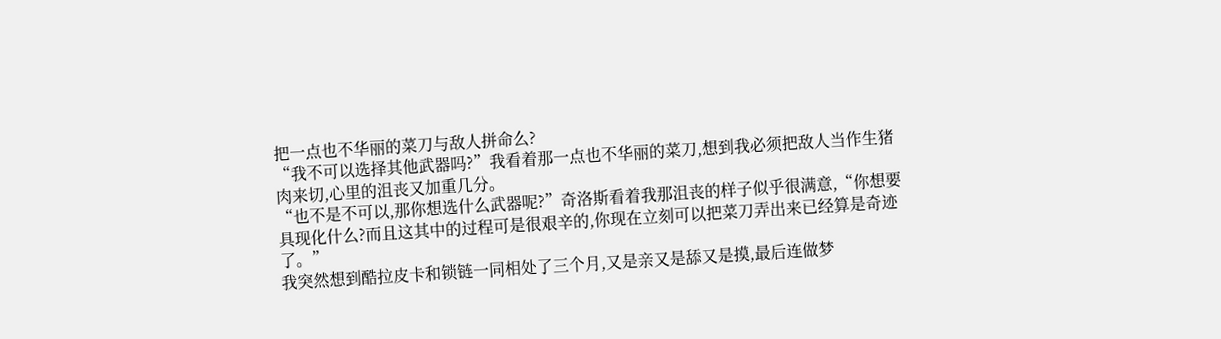把一点也不华丽的菜刀与敌人拼命么?
“我不可以选择其他武器吗?”我看着那一点也不华丽的菜刀,想到我必须把敌人当作生猪肉来切,心里的沮丧又加重几分。
“也不是不可以,那你想选什么武器呢?”奇洛斯看着我那沮丧的样子似乎很满意,“你想要具现化什么?而且这其中的过程可是很艰辛的,你现在立刻可以把菜刀弄出来已经算是奇迹了。”
我突然想到酷拉皮卡和锁链一同相处了三个月,又是亲又是舔又是摸,最后连做梦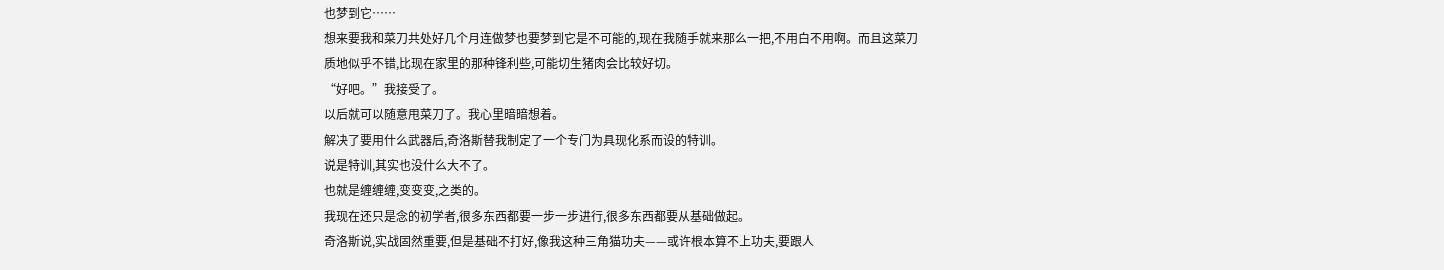也梦到它……
想来要我和菜刀共处好几个月连做梦也要梦到它是不可能的,现在我随手就来那么一把,不用白不用啊。而且这菜刀质地似乎不错,比现在家里的那种锋利些,可能切生猪肉会比较好切。
“好吧。”我接受了。
以后就可以随意甩菜刀了。我心里暗暗想着。
解决了要用什么武器后,奇洛斯替我制定了一个专门为具现化系而设的特训。
说是特训,其实也没什么大不了。
也就是缠缠缠,变变变,之类的。
我现在还只是念的初学者,很多东西都要一步一步进行,很多东西都要从基础做起。
奇洛斯说,实战固然重要,但是基础不打好,像我这种三角猫功夫——或许根本算不上功夫,要跟人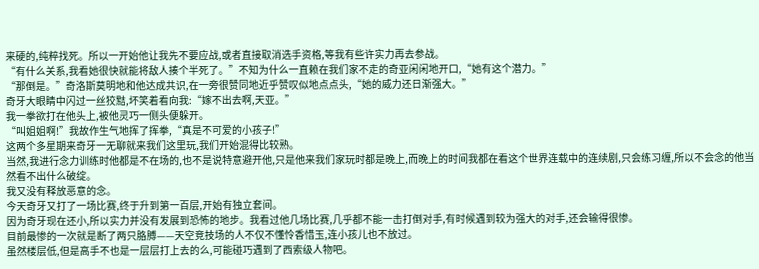来硬的,纯粹找死。所以一开始他让我先不要应战,或者直接取消选手资格,等我有些许实力再去参战。
“有什么关系,我看她很快就能将敌人揍个半死了。”不知为什么一直赖在我们家不走的奇亚闲闲地开口,“她有这个潜力。”
“那倒是。”奇洛斯莫明地和他达成共识,在一旁很赞同地近乎赞叹似地点点头,“她的威力还日渐强大。”
奇牙大眼睛中闪过一丝狡黠,坏笑着看向我:“嫁不出去啊,天亚。”
我一拳欲打在他头上,被他灵巧一侧头便躲开。
“叫姐姐啊!”我故作生气地挥了挥拳,“真是不可爱的小孩子!”
这两个多星期来奇牙一无聊就来我们这里玩,我们开始混得比较熟。
当然,我进行念力训练时他都是不在场的,也不是说特意避开他,只是他来我们家玩时都是晚上,而晚上的时间我都在看这个世界连载中的连续剧,只会练习缠,所以不会念的他当然看不出什么破绽。
我又没有释放恶意的念。
今天奇牙又打了一场比赛,终于升到第一百层,开始有独立套间。
因为奇牙现在还小,所以实力并没有发展到恐怖的地步。我看过他几场比赛,几乎都不能一击打倒对手,有时候遇到较为强大的对手,还会输得很惨。
目前最惨的一次就是断了两只胳膊——天空竞技场的人不仅不懂怜香惜玉,连小孩儿也不放过。
虽然楼层低,但是高手不也是一层层打上去的么,可能碰巧遇到了西索级人物吧。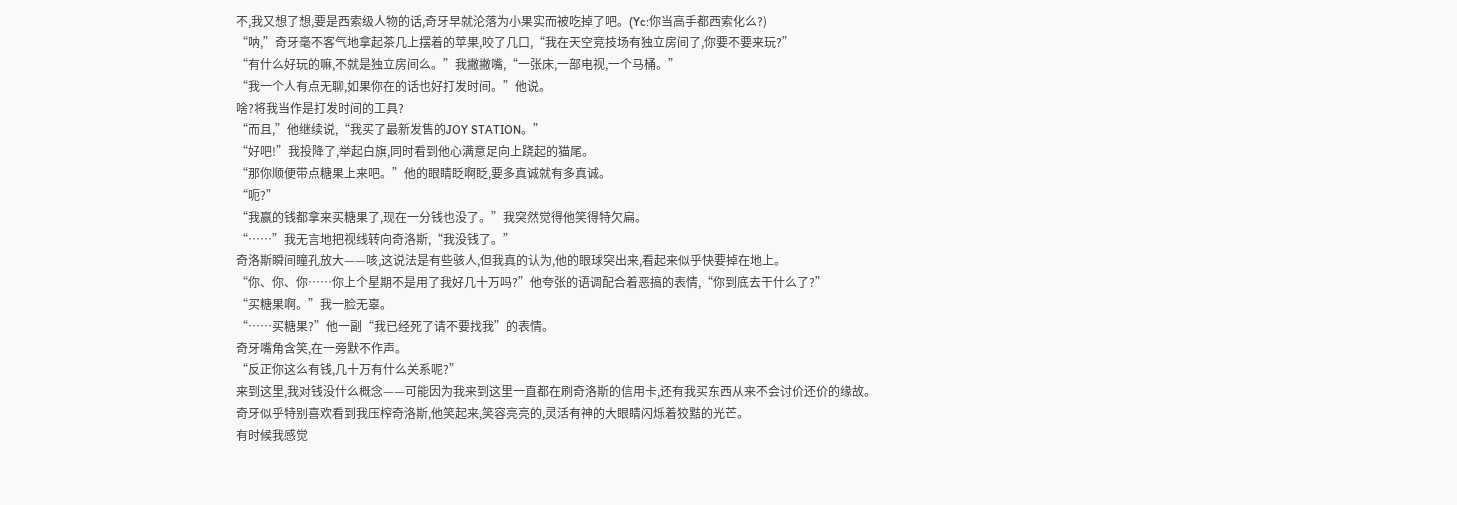不,我又想了想,要是西索级人物的话,奇牙早就沦落为小果实而被吃掉了吧。(Yc:你当高手都西索化么?)
“呐,”奇牙毫不客气地拿起茶几上摆着的苹果,咬了几口,“我在天空竞技场有独立房间了,你要不要来玩?”
“有什么好玩的嘛,不就是独立房间么。”我撇撇嘴,“一张床,一部电视,一个马桶。”
“我一个人有点无聊,如果你在的话也好打发时间。”他说。
啥?将我当作是打发时间的工具?
“而且,”他继续说,“我买了最新发售的JOY STATION。”
“好吧!”我投降了,举起白旗,同时看到他心满意足向上跷起的猫尾。
“那你顺便带点糖果上来吧。”他的眼睛眨啊眨,要多真诚就有多真诚。
“呃?”
“我赢的钱都拿来买糖果了,现在一分钱也没了。”我突然觉得他笑得特欠扁。
“……”我无言地把视线转向奇洛斯,“我没钱了。”
奇洛斯瞬间瞳孔放大——咳,这说法是有些骇人,但我真的认为,他的眼球突出来,看起来似乎快要掉在地上。
“你、你、你……你上个星期不是用了我好几十万吗?”他夸张的语调配合着恶搞的表情,“你到底去干什么了?”
“买糖果啊。”我一脸无辜。
“……买糖果?”他一副“我已经死了请不要找我”的表情。
奇牙嘴角含笑,在一旁默不作声。
“反正你这么有钱,几十万有什么关系呢?”
来到这里,我对钱没什么概念——可能因为我来到这里一直都在刷奇洛斯的信用卡,还有我买东西从来不会讨价还价的缘故。
奇牙似乎特别喜欢看到我压榨奇洛斯,他笑起来,笑容亮亮的,灵活有神的大眼睛闪烁着狡黠的光芒。
有时候我感觉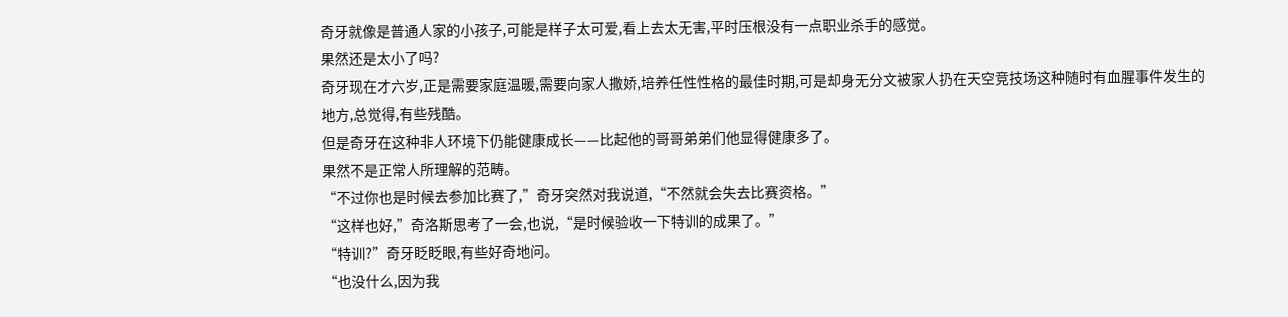奇牙就像是普通人家的小孩子,可能是样子太可爱,看上去太无害,平时压根没有一点职业杀手的感觉。
果然还是太小了吗?
奇牙现在才六岁,正是需要家庭温暖,需要向家人撒娇,培养任性性格的最佳时期,可是却身无分文被家人扔在天空竞技场这种随时有血腥事件发生的地方,总觉得,有些残酷。
但是奇牙在这种非人环境下仍能健康成长——比起他的哥哥弟弟们他显得健康多了。
果然不是正常人所理解的范畴。
“不过你也是时候去参加比赛了,”奇牙突然对我说道,“不然就会失去比赛资格。”
“这样也好,”奇洛斯思考了一会,也说,“是时候验收一下特训的成果了。”
“特训?”奇牙眨眨眼,有些好奇地问。
“也没什么,因为我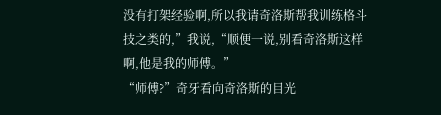没有打架经验啊,所以我请奇洛斯帮我训练格斗技之类的,”我说,“顺便一说,别看奇洛斯这样啊,他是我的师傅。”
“师傅?”奇牙看向奇洛斯的目光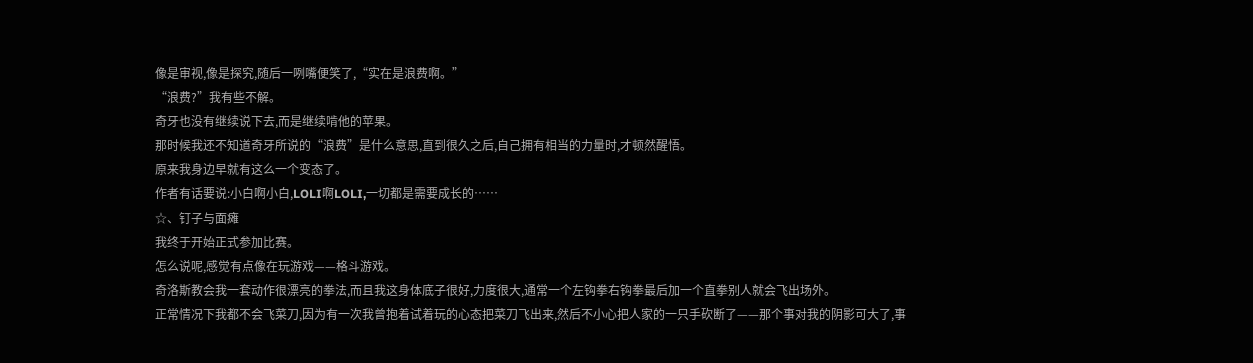像是审视,像是探究,随后一咧嘴便笑了,“实在是浪费啊。”
“浪费?”我有些不解。
奇牙也没有继续说下去,而是继续啃他的苹果。
那时候我还不知道奇牙所说的“浪费”是什么意思,直到很久之后,自己拥有相当的力量时,才顿然醒悟。
原来我身边早就有这么一个变态了。
作者有话要说:小白啊小白,LOLI啊LOLI,一切都是需要成长的……
☆、钉子与面瘫
我终于开始正式参加比赛。
怎么说呢,感觉有点像在玩游戏——格斗游戏。
奇洛斯教会我一套动作很漂亮的拳法,而且我这身体底子很好,力度很大,通常一个左钩拳右钩拳最后加一个直拳别人就会飞出场外。
正常情况下我都不会飞菜刀,因为有一次我曾抱着试着玩的心态把菜刀飞出来,然后不小心把人家的一只手砍断了——那个事对我的阴影可大了,事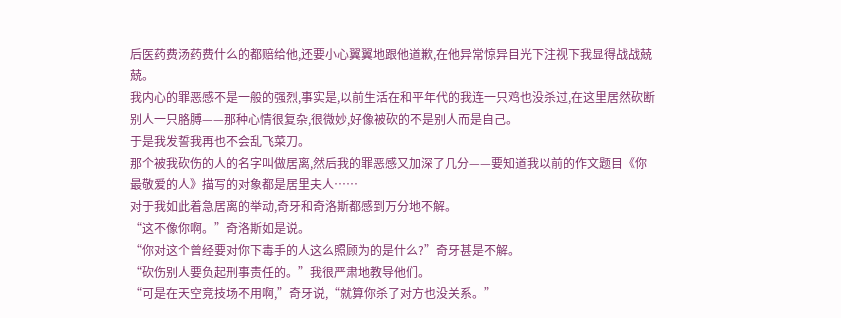后医药费汤药费什么的都赔给他,还要小心翼翼地跟他道歉,在他异常惊异目光下注视下我显得战战兢兢。
我内心的罪恶感不是一般的强烈,事实是,以前生活在和平年代的我连一只鸡也没杀过,在这里居然砍断别人一只胳膊——那种心情很复杂,很微妙,好像被砍的不是别人而是自己。
于是我发誓我再也不会乱飞菜刀。
那个被我砍伤的人的名字叫做居离,然后我的罪恶感又加深了几分——要知道我以前的作文题目《你最敬爱的人》描写的对象都是居里夫人……
对于我如此着急居离的举动,奇牙和奇洛斯都感到万分地不解。
“这不像你啊。”奇洛斯如是说。
“你对这个曾经要对你下毒手的人这么照顾为的是什么?”奇牙甚是不解。
“砍伤别人要负起刑事责任的。”我很严肃地教导他们。
“可是在天空竞技场不用啊,”奇牙说,“就算你杀了对方也没关系。”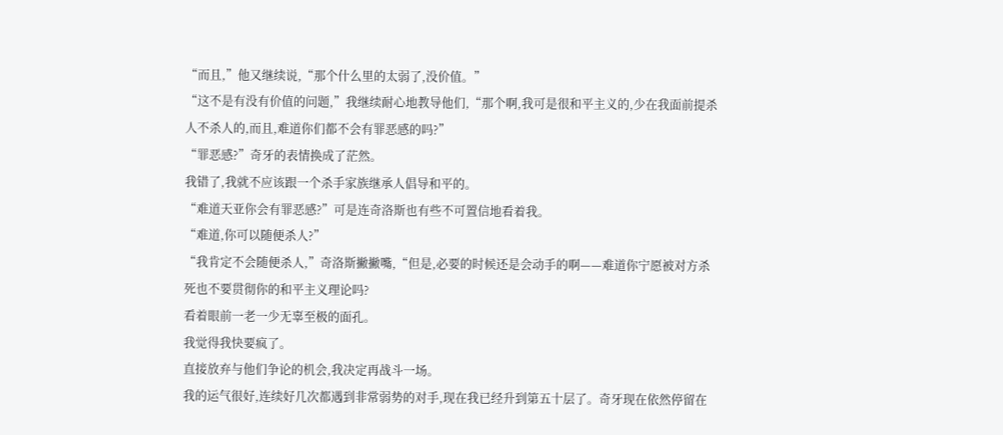“而且,”他又继续说,“那个什么里的太弱了,没价值。”
“这不是有没有价值的问题,”我继续耐心地教导他们,“那个啊,我可是很和平主义的,少在我面前提杀人不杀人的,而且,难道你们都不会有罪恶感的吗?”
“罪恶感?”奇牙的表情换成了茫然。
我错了,我就不应该跟一个杀手家族继承人倡导和平的。
“难道天亚你会有罪恶感?”可是连奇洛斯也有些不可置信地看着我。
“难道,你可以随便杀人?”
“我肯定不会随便杀人,”奇洛斯撇撇嘴,“但是,必要的时候还是会动手的啊——难道你宁愿被对方杀死也不要贯彻你的和平主义理论吗?
看着眼前一老一少无辜至极的面孔。
我觉得我快要疯了。
直接放弃与他们争论的机会,我决定再战斗一场。
我的运气很好,连续好几次都遇到非常弱势的对手,现在我已经升到第五十层了。奇牙现在依然停留在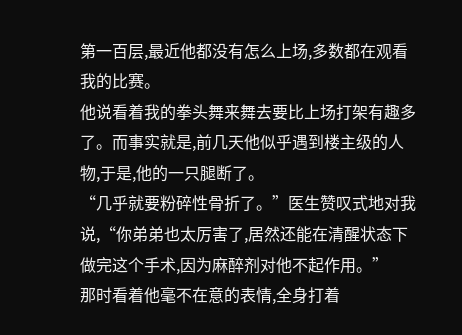第一百层,最近他都没有怎么上场,多数都在观看我的比赛。
他说看着我的拳头舞来舞去要比上场打架有趣多了。而事实就是,前几天他似乎遇到楼主级的人物,于是,他的一只腿断了。
“几乎就要粉碎性骨折了。”医生赞叹式地对我说,“你弟弟也太厉害了,居然还能在清醒状态下做完这个手术,因为麻醉剂对他不起作用。”
那时看着他毫不在意的表情,全身打着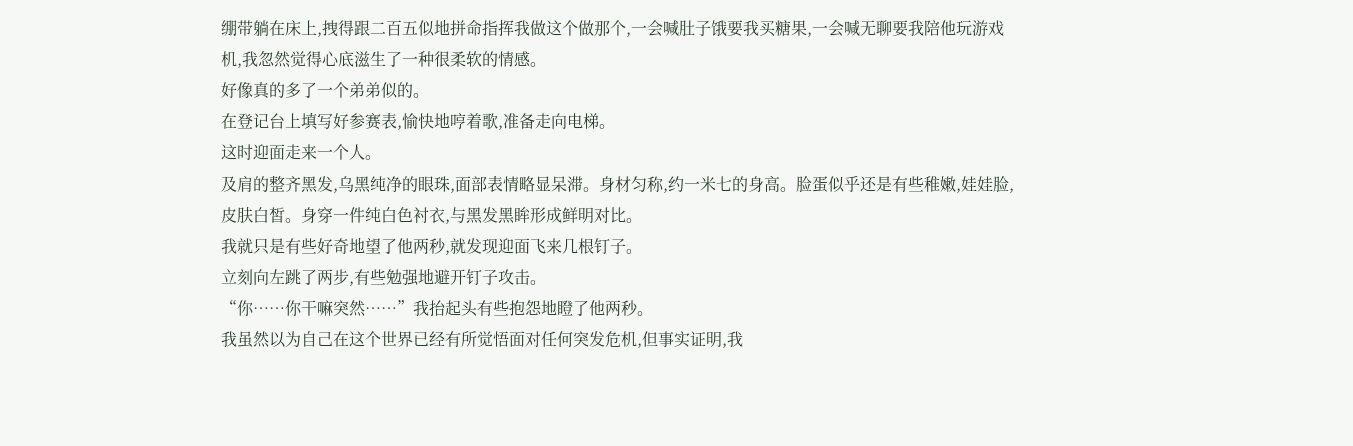绷带躺在床上,拽得跟二百五似地拼命指挥我做这个做那个,一会喊肚子饿要我买糖果,一会喊无聊要我陪他玩游戏机,我忽然觉得心底滋生了一种很柔软的情感。
好像真的多了一个弟弟似的。
在登记台上填写好参赛表,愉快地哼着歌,准备走向电梯。
这时迎面走来一个人。
及肩的整齐黑发,乌黑纯净的眼珠,面部表情略显呆滞。身材匀称,约一米七的身高。脸蛋似乎还是有些稚嫩,娃娃脸,皮肤白皙。身穿一件纯白色衬衣,与黑发黑眸形成鲜明对比。
我就只是有些好奇地望了他两秒,就发现迎面飞来几根钉子。
立刻向左跳了两步,有些勉强地避开钉子攻击。
“你……你干嘛突然……”我抬起头有些抱怨地瞪了他两秒。
我虽然以为自己在这个世界已经有所觉悟面对任何突发危机,但事实证明,我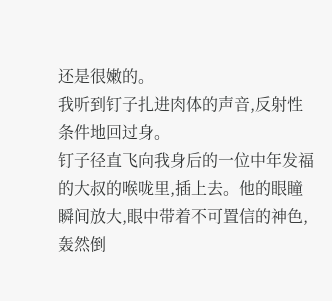还是很嫩的。
我听到钉子扎进肉体的声音,反射性条件地回过身。
钉子径直飞向我身后的一位中年发福的大叔的喉咙里,插上去。他的眼瞳瞬间放大,眼中带着不可置信的神色,轰然倒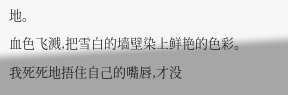地。
血色飞溅,把雪白的墙壁染上鲜艳的色彩。
我死死地捂住自己的嘴唇,才没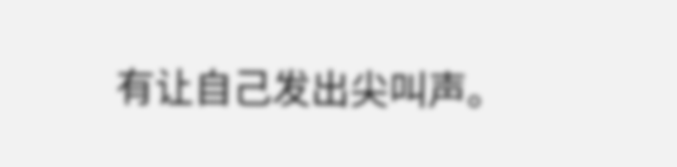有让自己发出尖叫声。